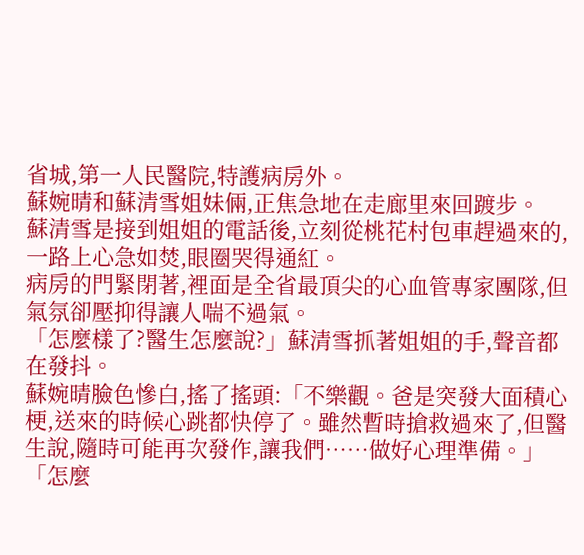省城,第一人民醫院,特護病房外。
蘇婉晴和蘇清雪姐妹倆,正焦急地在走廊里來回踱步。
蘇清雪是接到姐姐的電話後,立刻從桃花村包車趕過來的,一路上心急如焚,眼圈哭得通紅。
病房的門緊閉著,裡面是全省最頂尖的心血管專家團隊,但氣氛卻壓抑得讓人喘不過氣。
「怎麼樣了?醫生怎麼說?」蘇清雪抓著姐姐的手,聲音都在發抖。
蘇婉晴臉色慘白,搖了搖頭:「不樂觀。爸是突發大面積心梗,送來的時候心跳都快停了。雖然暫時搶救過來了,但醫生說,隨時可能再次發作,讓我們……做好心理準備。」
「怎麼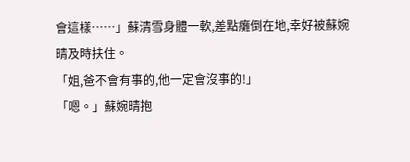會這樣……」蘇清雪身體一軟,差點癱倒在地,幸好被蘇婉晴及時扶住。
「姐,爸不會有事的,他一定會沒事的!」
「嗯。」蘇婉晴抱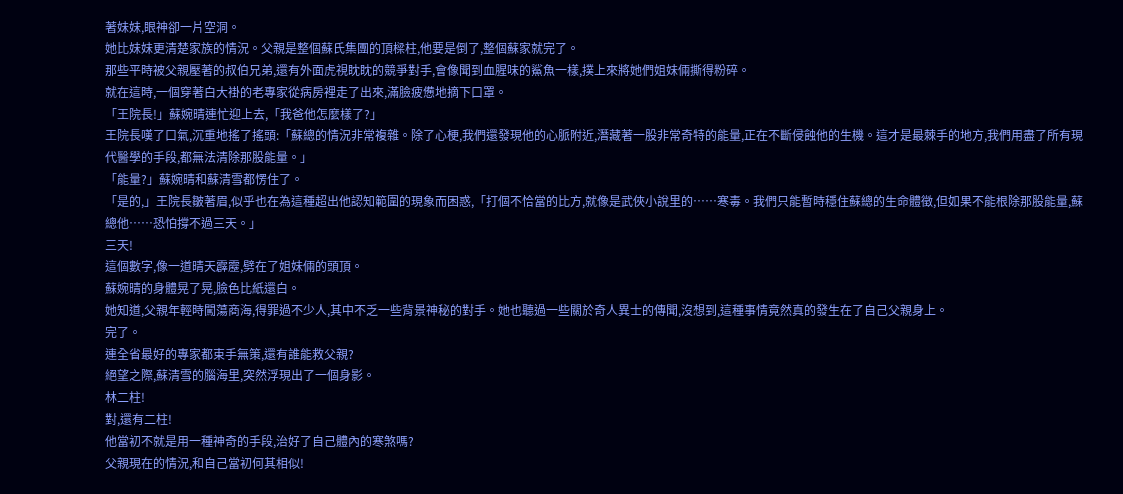著妹妹,眼神卻一片空洞。
她比妹妹更清楚家族的情況。父親是整個蘇氏集團的頂樑柱,他要是倒了,整個蘇家就完了。
那些平時被父親壓著的叔伯兄弟,還有外面虎視眈眈的競爭對手,會像聞到血腥味的鯊魚一樣,撲上來將她們姐妹倆撕得粉碎。
就在這時,一個穿著白大褂的老專家從病房裡走了出來,滿臉疲憊地摘下口罩。
「王院長!」蘇婉晴連忙迎上去,「我爸他怎麼樣了?」
王院長嘆了口氣,沉重地搖了搖頭:「蘇總的情況非常複雜。除了心梗,我們還發現他的心脈附近,潛藏著一股非常奇特的能量,正在不斷侵蝕他的生機。這才是最棘手的地方,我們用盡了所有現代醫學的手段,都無法清除那股能量。」
「能量?」蘇婉晴和蘇清雪都愣住了。
「是的,」王院長皺著眉,似乎也在為這種超出他認知範圍的現象而困惑,「打個不恰當的比方,就像是武俠小說里的……寒毒。我們只能暫時穩住蘇總的生命體徵,但如果不能根除那股能量,蘇總他……恐怕撐不過三天。」
三天!
這個數字,像一道晴天霹靂,劈在了姐妹倆的頭頂。
蘇婉晴的身體晃了晃,臉色比紙還白。
她知道,父親年輕時闖蕩商海,得罪過不少人,其中不乏一些背景神秘的對手。她也聽過一些關於奇人異士的傳聞,沒想到,這種事情竟然真的發生在了自己父親身上。
完了。
連全省最好的專家都束手無策,還有誰能救父親?
絕望之際,蘇清雪的腦海里,突然浮現出了一個身影。
林二柱!
對,還有二柱!
他當初不就是用一種神奇的手段,治好了自己體內的寒煞嗎?
父親現在的情況,和自己當初何其相似!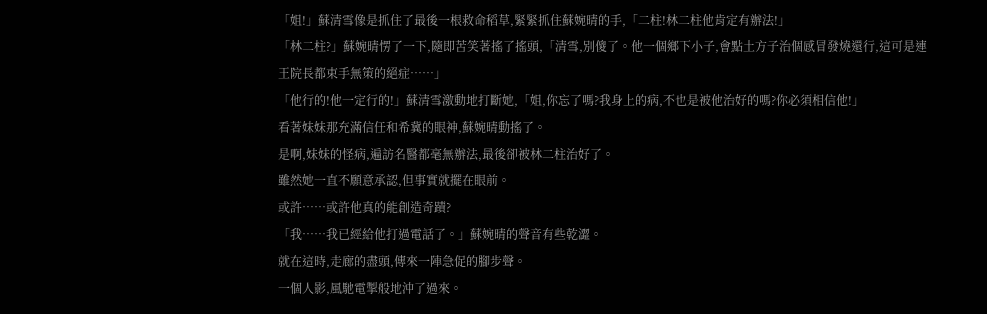「姐!」蘇清雪像是抓住了最後一根救命稻草,緊緊抓住蘇婉晴的手,「二柱!林二柱他肯定有辦法!」
「林二柱?」蘇婉晴愣了一下,隨即苦笑著搖了搖頭,「清雪,別傻了。他一個鄉下小子,會點土方子治個感冒發燒還行,這可是連王院長都束手無策的絕症……」
「他行的!他一定行的!」蘇清雪激動地打斷她,「姐,你忘了嗎?我身上的病,不也是被他治好的嗎?你必須相信他!」
看著妹妹那充滿信任和希冀的眼神,蘇婉晴動搖了。
是啊,妹妹的怪病,遍訪名醫都毫無辦法,最後卻被林二柱治好了。
雖然她一直不願意承認,但事實就擺在眼前。
或許……或許他真的能創造奇蹟?
「我……我已經給他打過電話了。」蘇婉晴的聲音有些乾澀。
就在這時,走廊的盡頭,傳來一陣急促的腳步聲。
一個人影,風馳電掣般地沖了過來。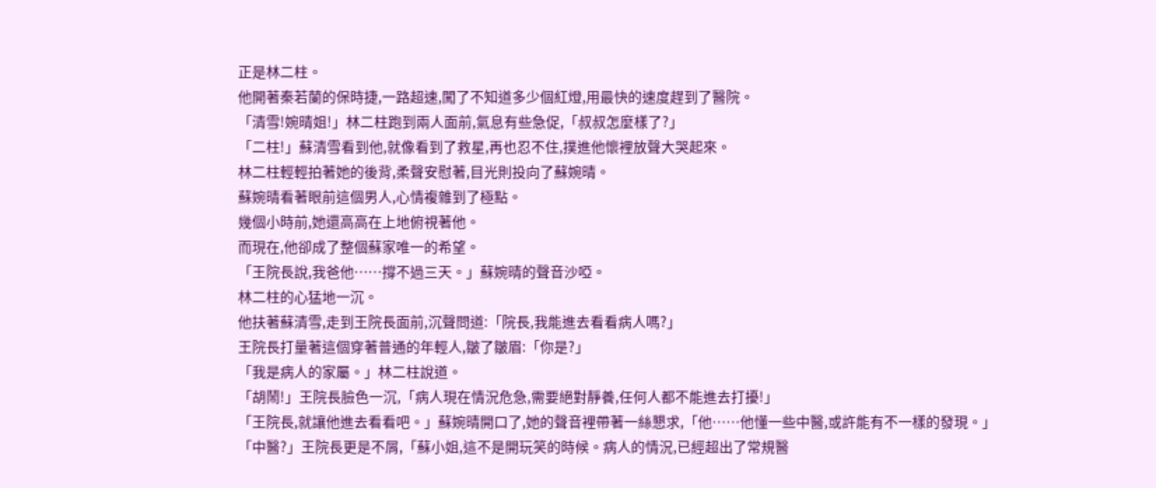正是林二柱。
他開著秦若蘭的保時捷,一路超速,闖了不知道多少個紅燈,用最快的速度趕到了醫院。
「清雪!婉晴姐!」林二柱跑到兩人面前,氣息有些急促,「叔叔怎麼樣了?」
「二柱!」蘇清雪看到他,就像看到了救星,再也忍不住,撲進他懷裡放聲大哭起來。
林二柱輕輕拍著她的後背,柔聲安慰著,目光則投向了蘇婉晴。
蘇婉晴看著眼前這個男人,心情複雜到了極點。
幾個小時前,她還高高在上地俯視著他。
而現在,他卻成了整個蘇家唯一的希望。
「王院長說,我爸他……撐不過三天。」蘇婉晴的聲音沙啞。
林二柱的心猛地一沉。
他扶著蘇清雪,走到王院長面前,沉聲問道:「院長,我能進去看看病人嗎?」
王院長打量著這個穿著普通的年輕人,皺了皺眉:「你是?」
「我是病人的家屬。」林二柱說道。
「胡鬧!」王院長臉色一沉,「病人現在情況危急,需要絕對靜養,任何人都不能進去打擾!」
「王院長,就讓他進去看看吧。」蘇婉晴開口了,她的聲音裡帶著一絲懇求,「他……他懂一些中醫,或許能有不一樣的發現。」
「中醫?」王院長更是不屑,「蘇小姐,這不是開玩笑的時候。病人的情況,已經超出了常規醫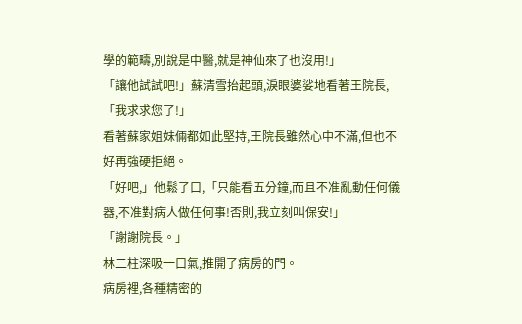學的範疇,別說是中醫,就是神仙來了也沒用!」
「讓他試試吧!」蘇清雪抬起頭,淚眼婆娑地看著王院長,「我求求您了!」
看著蘇家姐妹倆都如此堅持,王院長雖然心中不滿,但也不好再強硬拒絕。
「好吧,」他鬆了口,「只能看五分鐘,而且不准亂動任何儀器,不准對病人做任何事!否則,我立刻叫保安!」
「謝謝院長。」
林二柱深吸一口氣,推開了病房的門。
病房裡,各種精密的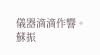儀器滴滴作響。
蘇振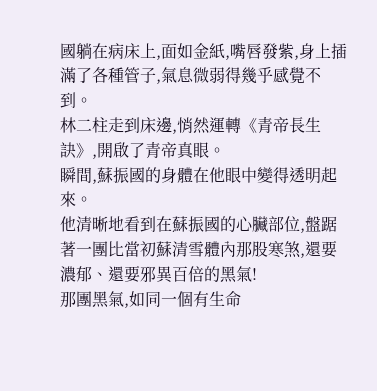國躺在病床上,面如金紙,嘴唇發紫,身上插滿了各種管子,氣息微弱得幾乎感覺不到。
林二柱走到床邊,悄然運轉《青帝長生訣》,開啟了青帝真眼。
瞬間,蘇振國的身體在他眼中變得透明起來。
他清晰地看到在蘇振國的心臟部位,盤踞著一團比當初蘇清雪體內那股寒煞,還要濃郁、還要邪異百倍的黑氣!
那團黑氣,如同一個有生命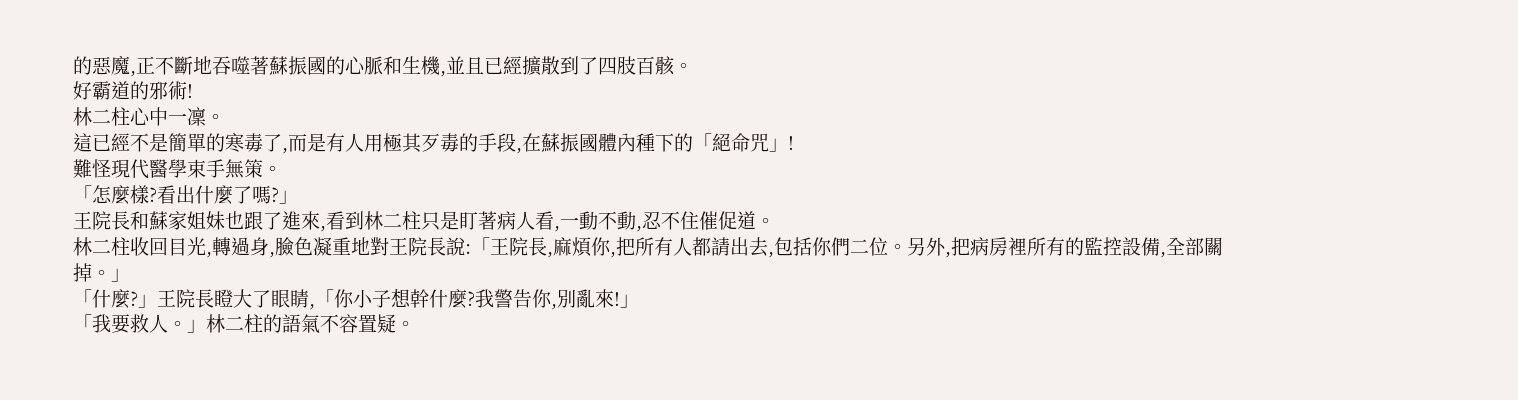的惡魔,正不斷地吞噬著蘇振國的心脈和生機,並且已經擴散到了四肢百骸。
好霸道的邪術!
林二柱心中一凜。
這已經不是簡單的寒毒了,而是有人用極其歹毒的手段,在蘇振國體內種下的「絕命咒」!
難怪現代醫學束手無策。
「怎麼樣?看出什麼了嗎?」
王院長和蘇家姐妹也跟了進來,看到林二柱只是盯著病人看,一動不動,忍不住催促道。
林二柱收回目光,轉過身,臉色凝重地對王院長說:「王院長,麻煩你,把所有人都請出去,包括你們二位。另外,把病房裡所有的監控設備,全部關掉。」
「什麼?」王院長瞪大了眼睛,「你小子想幹什麼?我警告你,別亂來!」
「我要救人。」林二柱的語氣不容置疑。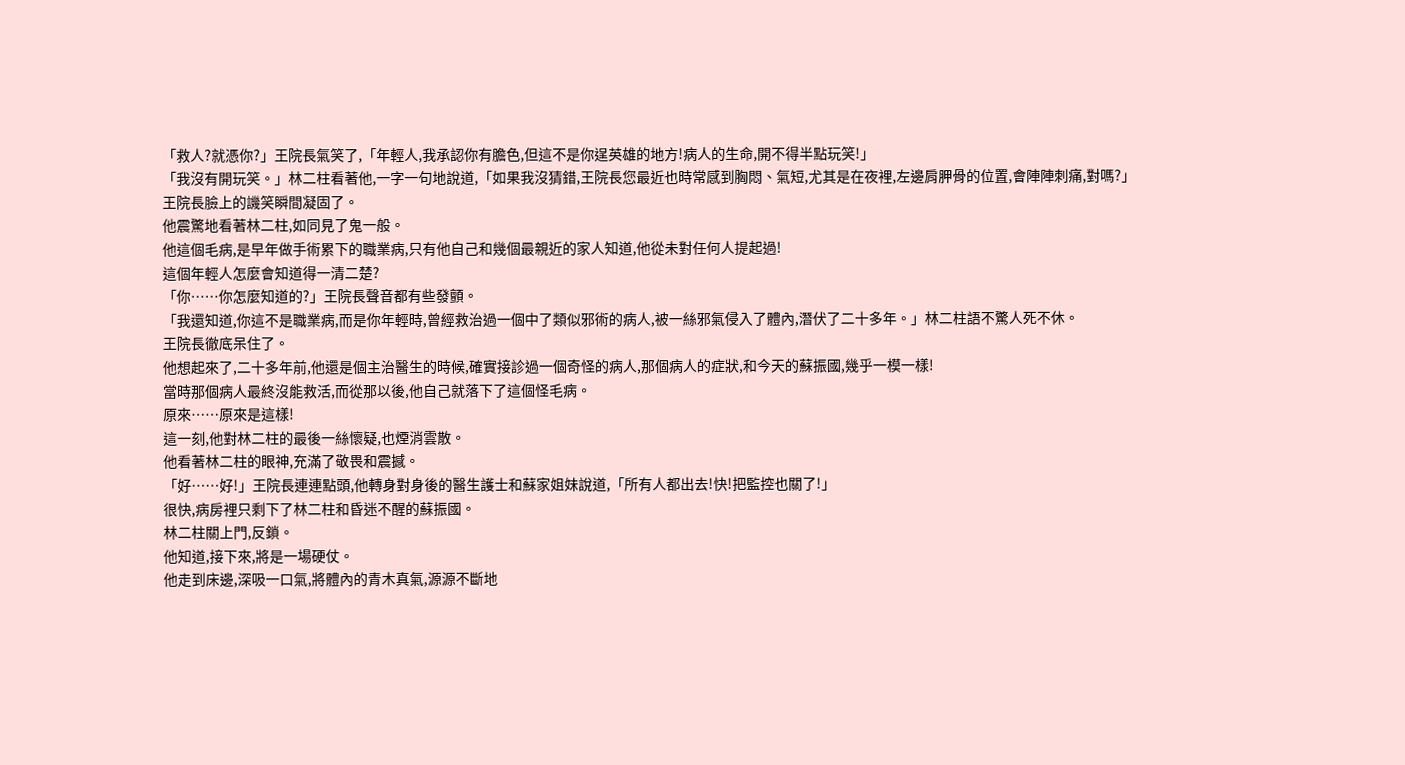「救人?就憑你?」王院長氣笑了,「年輕人,我承認你有膽色,但這不是你逞英雄的地方!病人的生命,開不得半點玩笑!」
「我沒有開玩笑。」林二柱看著他,一字一句地說道,「如果我沒猜錯,王院長您最近也時常感到胸悶、氣短,尤其是在夜裡,左邊肩胛骨的位置,會陣陣刺痛,對嗎?」
王院長臉上的譏笑瞬間凝固了。
他震驚地看著林二柱,如同見了鬼一般。
他這個毛病,是早年做手術累下的職業病,只有他自己和幾個最親近的家人知道,他從未對任何人提起過!
這個年輕人怎麼會知道得一清二楚?
「你……你怎麼知道的?」王院長聲音都有些發顫。
「我還知道,你這不是職業病,而是你年輕時,曾經救治過一個中了類似邪術的病人,被一絲邪氣侵入了體內,潛伏了二十多年。」林二柱語不驚人死不休。
王院長徹底呆住了。
他想起來了,二十多年前,他還是個主治醫生的時候,確實接診過一個奇怪的病人,那個病人的症狀,和今天的蘇振國,幾乎一模一樣!
當時那個病人最終沒能救活,而從那以後,他自己就落下了這個怪毛病。
原來……原來是這樣!
這一刻,他對林二柱的最後一絲懷疑,也煙消雲散。
他看著林二柱的眼神,充滿了敬畏和震撼。
「好……好!」王院長連連點頭,他轉身對身後的醫生護士和蘇家姐妹說道,「所有人都出去!快!把監控也關了!」
很快,病房裡只剩下了林二柱和昏迷不醒的蘇振國。
林二柱關上門,反鎖。
他知道,接下來,將是一場硬仗。
他走到床邊,深吸一口氣,將體內的青木真氣,源源不斷地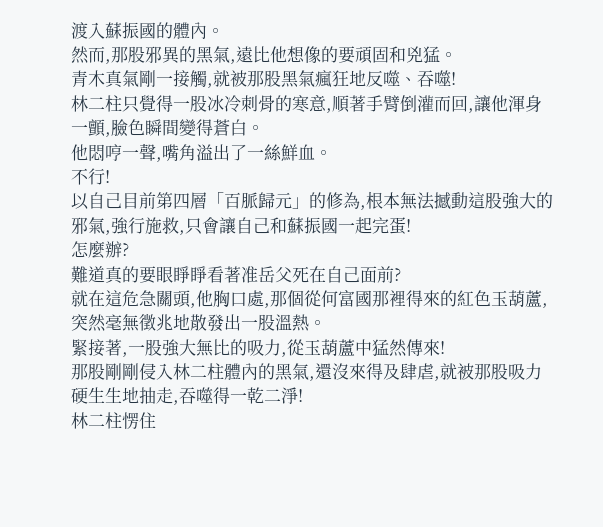渡入蘇振國的體內。
然而,那股邪異的黑氣,遠比他想像的要頑固和兇猛。
青木真氣剛一接觸,就被那股黑氣瘋狂地反噬、吞噬!
林二柱只覺得一股冰冷刺骨的寒意,順著手臂倒灌而回,讓他渾身一顫,臉色瞬間變得蒼白。
他悶哼一聲,嘴角溢出了一絲鮮血。
不行!
以自己目前第四層「百脈歸元」的修為,根本無法撼動這股強大的邪氣,強行施救,只會讓自己和蘇振國一起完蛋!
怎麼辦?
難道真的要眼睜睜看著准岳父死在自己面前?
就在這危急關頭,他胸口處,那個從何富國那裡得來的紅色玉葫蘆,突然毫無徵兆地散發出一股溫熱。
緊接著,一股強大無比的吸力,從玉葫蘆中猛然傳來!
那股剛剛侵入林二柱體內的黑氣,還沒來得及肆虐,就被那股吸力硬生生地抽走,吞噬得一乾二淨!
林二柱愣住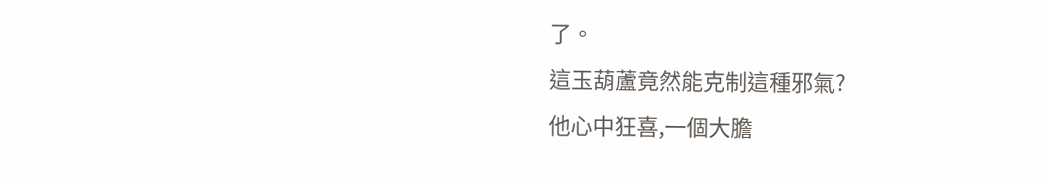了。
這玉葫蘆竟然能克制這種邪氣?
他心中狂喜,一個大膽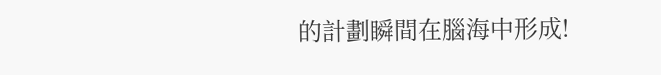的計劃瞬間在腦海中形成!